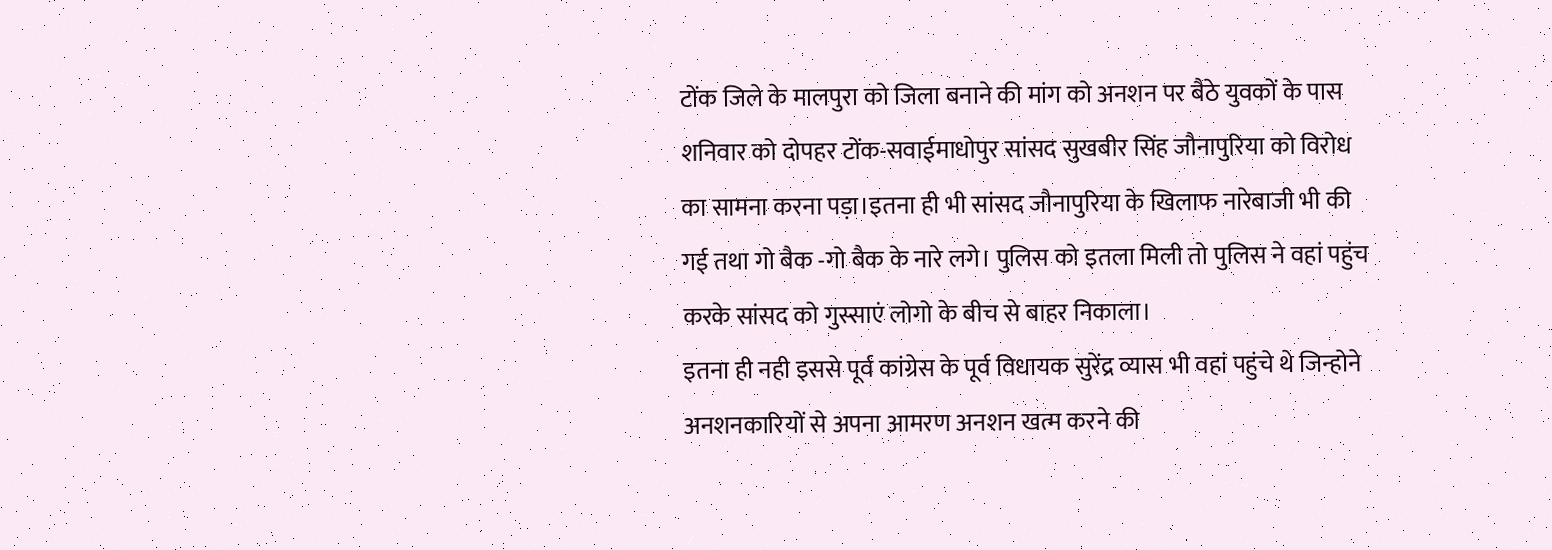टोंक जिले के मालपुरा को जिला बनाने की मांग को अनशन पर बैठे युवकों के पास शनिवार को दोपहर टोंक-सवाईमाधोपुर सांसद सुखबीर सिंह जौनापुरिया को विरोध का सामना करना पड़ा।इतना ही भी सांसद जौनापुरिया के खिलाफ नारेबाजी भी की गई तथा गो बैक -गो बैक के नारे लगे। पुलिस को इतला मिली तो पुलिस ने वहां पहुंच करके सांसद को गुस्साएं लोगो के बीच से बाहर निकाला।
इतना ही नही इससे पूर्व कांग्रेस के पूर्व विधायक सुरेंद्र व्यास भी वहां पहुंचे थे जिन्होने अनशनकारियों से अपना आमरण अनशन खत्म करने की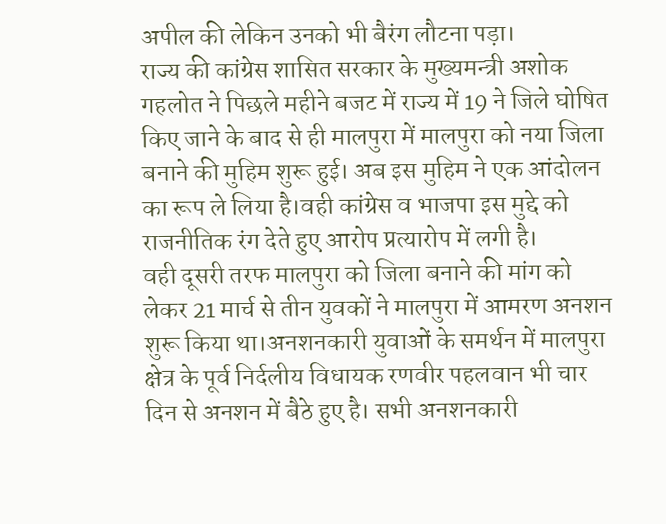अपील की लेकिन उनको भी बैरंग लौटना पड़ा।
राज्य की कांग्रेस शासित सरकार के मुख्यमन्त्री अशोक गहलोत ने पिछले महीने बजट में राज्य में 19 ने जिले घोषित किए जाने के बाद से ही मालपुरा में मालपुरा को नया जिला बनाने की मुहिम शुरू हुई। अब इस मुहिम ने एक आंदोलन का रूप ले लिया है।वही कांग्रेस व भाजपा इस मुद्दे को राजनीतिक रंग देते हुए आरोप प्रत्यारोप में लगी है।
वही दूसरी तरफ मालपुरा को जिला बनाने की मांग को लेकर 21 मार्च से तीन युवकों ने मालपुरा में आमरण अनशन शुरू किया था।अनशनकारी युवाओं के समर्थन में मालपुरा क्षेत्र के पूर्व निर्दलीय विधायक रणवीर पहलवान भी चार दिन से अनशन में बैठे हुए है। सभी अनशनकारी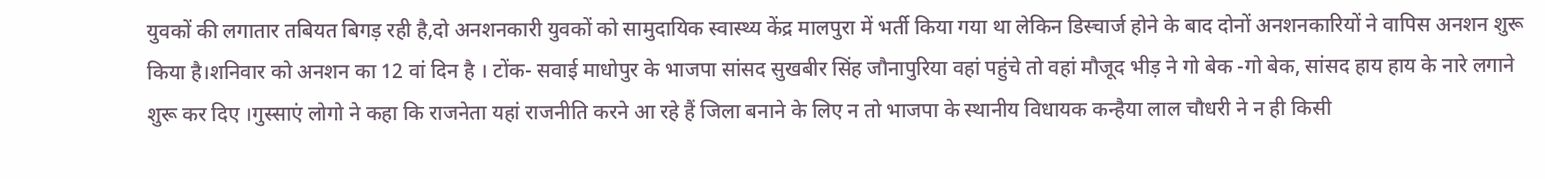युवकों की लगातार तबियत बिगड़ रही है,दो अनशनकारी युवकों को सामुदायिक स्वास्थ्य केंद्र मालपुरा में भर्ती किया गया था लेकिन डिस्चार्ज होने के बाद दोनों अनशनकारियों ने वापिस अनशन शुरू किया है।शनिवार को अनशन का 12 वां दिन है । टोंक- सवाई माधोपुर के भाजपा सांसद सुखबीर सिंह जौनापुरिया वहां पहुंचे तो वहां मौजूद भीड़ ने गो बेक -गो बेक, सांसद हाय हाय के नारे लगाने शुरू कर दिए ।गुस्साएं लोगो ने कहा कि राजनेता यहां राजनीति करने आ रहे हैं जिला बनाने के लिए न तो भाजपा के स्थानीय विधायक कन्हैया लाल चौधरी ने न ही किसी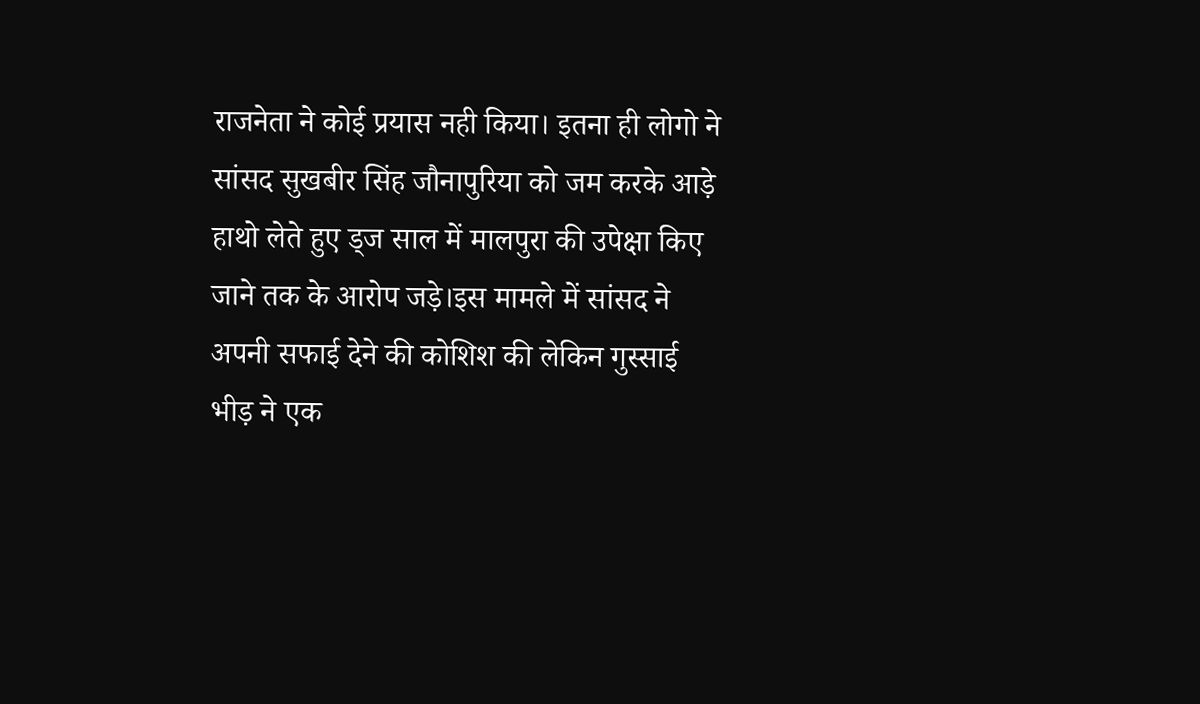राजनेता ने कोई प्रयास नही किया। इतना ही लोगो ने सांसद सुखबीर सिंह जौनापुरिया को जम करके आड़े हाथो लेते हुए ड्ज साल में मालपुरा की उपेक्षा किए जाने तक के आरोप जड़े।इस मामले में सांसद ने अपनी सफाई देने की कोशिश की लेकिन गुस्साई भीड़ ने एक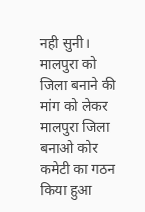नही सुनी।
मालपुरा को जिला बनाने की मांग को लेकर मालपुरा जिला बनाओ कोर कमेटी का गठन किया हुआ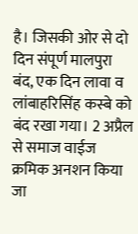है। जिसकी ओर से दो दिन संपूर्ण मालपुरा बंद, एक दिन लावा व लांबाहरिसिंह कस्बे को बंद रखा गया। 2 अप्रैल से समाज वाईज क्रमिक अनशन किया जा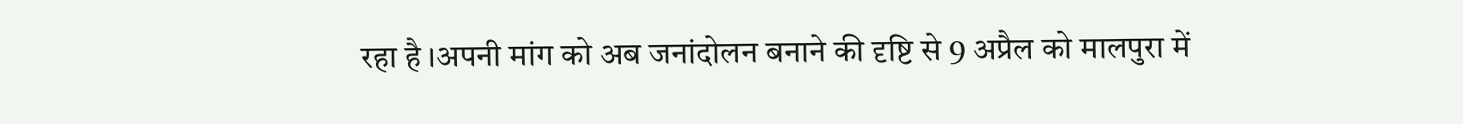रहा है ।अपनी मांग को अब जनांदोलन बनाने की दृष्टि से 9 अप्रैल को मालपुरा में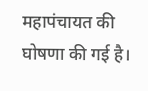महापंचायत की घोषणा की गई है।